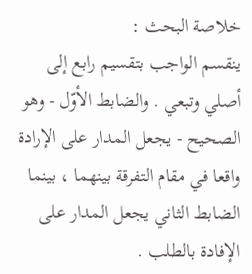خلاصة البحث :
ينقسم الواجب بتقسيم رابع إلى أصلي وتبعي . والضابط الأوّل - وهو الصحيح - يجعل المدار على الإرادة واقعا في مقام التفرقة بينهما ، بينما الضابط الثاني يجعل المدار على الإفادة بالطلب .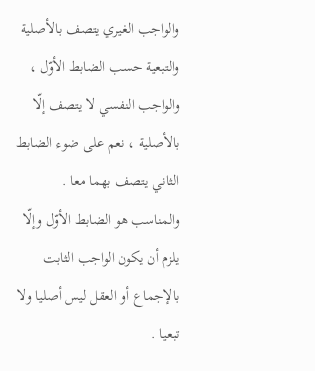والواجب الغيري يتصف بالأصلية والتبعية حسب الضابط الأوّل ، والواجب النفسي لا يتصف إلّا بالأصلية ، نعم على ضوء الضابط الثاني يتصف بهما معا .
والمناسب هو الضابط الأوّل وإلّا يلزم أن يكون الواجب الثابت بالإجماع أو العقل ليس أصليا ولا تبعيا .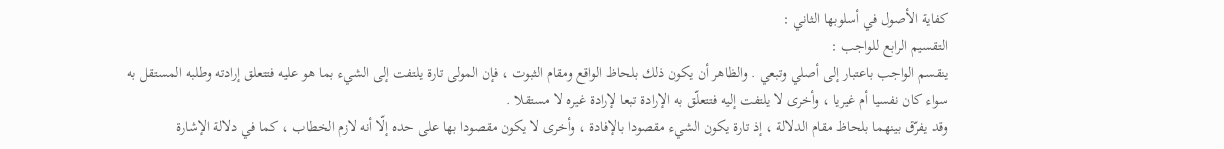كفاية الأصول في أسلوبها الثاني :
التقسيم الرابع للواجب :
ينقسم الواجب باعتبار إلى أصلي وتبعي . والظاهر أن يكون ذلك بلحاظ الواقع ومقام الثبوت ، فإن المولى تارة يلتفت إلى الشيء بما هو عليه فتتعلق إرادته وطلبه المستقل به سواء كان نفسيا أم غيريا ، وأخرى لا يلتفت إليه فتتعلّق به الإرادة تبعا لإرادة غيره لا مستقلا .
وقد يفرّق بينهما بلحاظ مقام الدلالة ، إذ تارة يكون الشيء مقصودا بالإفادة ، وأخرى لا يكون مقصودا بها على حده إلّا أنه لازم الخطاب ، كما في دلالة الإشارة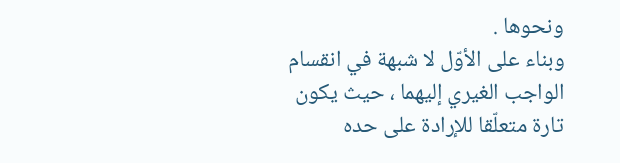ونحوها .
وبناء على الأوّل لا شبهة في انقسام الواجب الغيري إليهما ، حيث يكون تارة متعلّقا للإرادة على حده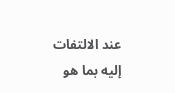عند الالتفات إليه بما هو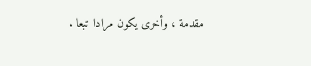مقدمة ، وأخرى يكون مرادا تبعا .